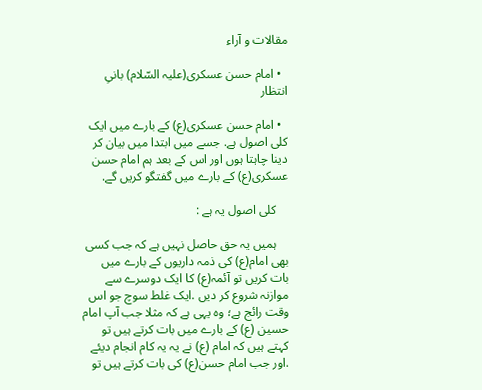مقالات و آراء

  • امام حسن عسکری(علیہ السّلام) بانیِ انتظار

  • امام حسن عسکری(ع) کے بارے ميں ايک کلی اصول ہے. جسے ميں ابتدا ميں بيان کر دينا چاہتا ہوں اور اس کے بعد ہم امام حسن عسکری(ع) کے بارے ميں گفتگو کريں گے.

    کلی اصول يہ ہے :

    ہميں يہ حق حاصل نہيں ہے کہ جب کسی بھی امام(ع) کی ذمہ داريوں کے بارے ميں بات کريں تو آئمہ(ع) کا ايک دوسرے سے موازنہ شروع کر ديں .ايک غلط سوچ جو اس وقت رائج ہے؛ وہ يہی ہے کہ مثلا جب آپ امام حسين (ع) کے بارے ميں بات کرتے ہيں تو کہتے ہيں کہ امام (ع) نے يہ يہ کام انجام ديئے .اور جب امام حسن(ع) کی بات کرتے ہيں تو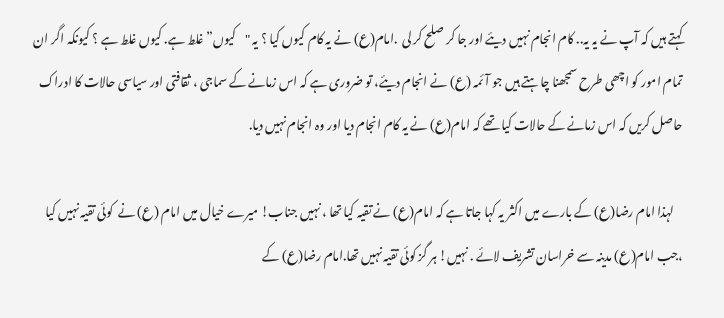کہتے ہيں کہ آپ نے يہ يہ.. کام انجام نہيں ديئے اور جا کر صلح کر لی  .امام(ع) نے يہ کام کيوں کيا ؟ يہ "کيوں” غلط ہے. کيوں غلط ہے ؟ کيونکہ اگر ان تمام امور کو اچھی طرح سمجھنا چاہتے ہيں جو آئمہ (ع) نے انجام ديئے، تو ضروری ہے کہ اس زمانے کے سماجی ، ثقافتی اور سياسی حالات کا ادراک حاصل کريں کہ اس زمانے کے حالات کيا تھے کہ امام(ع) نے يہ کام انجام ديا اور وہ انجام نہيں ديا.

    لہذا امام رضا(ع) کے بارے ميں اکثر يہ کہا جاتا ہے کہ امام(ع) نے تقيہ کيا تھا ، نہيں جناب! ميرے خيال ميں امام (ع) نے  کوئی تقيہ نہيں کيا ،جب امام(ع) مدينہ سے خراسان تشريف لائے . نہيں! ہر گز کوئی تقيہ نہيں تھا.امام رضا(ع) کے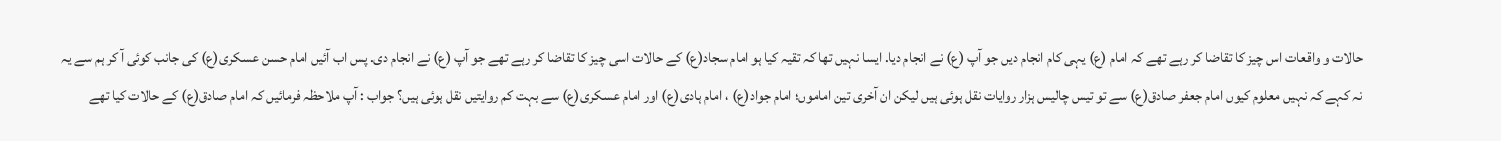حالات و واقعات اس چيز کا تقاضا کر رہے تھے کہ امام (ع) يہی کام انجام ديں جو آپ (ع) نے انجام ديا. ايسا نہيں تھا کہ تقيہ کيا ہو امام سجاد(ع) کے حالات اسی چيز کا تقاضا کر رہے تھے جو آپ (ع) نے انجام دی. پس اب آئيں امام حسن عسکری(ع) کی جانب کوئی آ کر ہم سے يہ نہ کہے کہ نہيں معلوم کيوں امام جعفر صادق(ع) سے تو تيس چاليس ہزار روايات نقل ہوئی ہيں ليکن ان آخری تين اماموں؛ امام جواد(ع) ، امام ہادی(ع) اور امام عسکری(ع) سے بہت کم روايتيں نقل ہوئی ہيں؟ جواب : آپ ملاحظہ فرمائيں کہ امام صادق(ع) کے حالات کيا تھے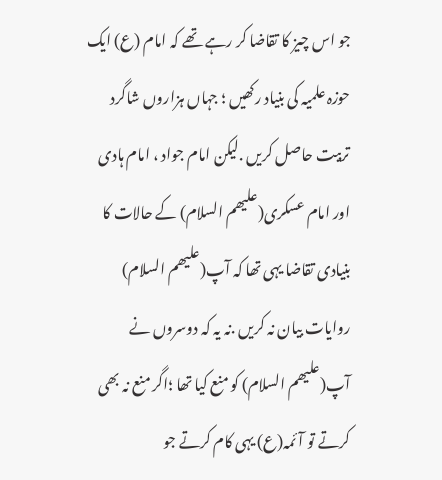جو اس چيز کا تقاضا کر رہے تھے کہ امام (ع) ايک حوزہ علميہ کی بنياد رکھيں ؛ جہاں ہزاروں شاگرد تربيت حاصل کريں .ليکن امام جواد ، امام ہادی  اور امام عسکری(عليھم السلام) کے حالات کا بنيادی تقاضا يہی تھا کہ آپ(عليھم السلام) روايات بيان نہ کريں .نہ يہ کہ دوسروں نے آپ(عليھم السلام) کو منع کيا تھا ؛اگر منع نہ بھی کرتے تو آئمہ(ع) يہی کام کرتے جو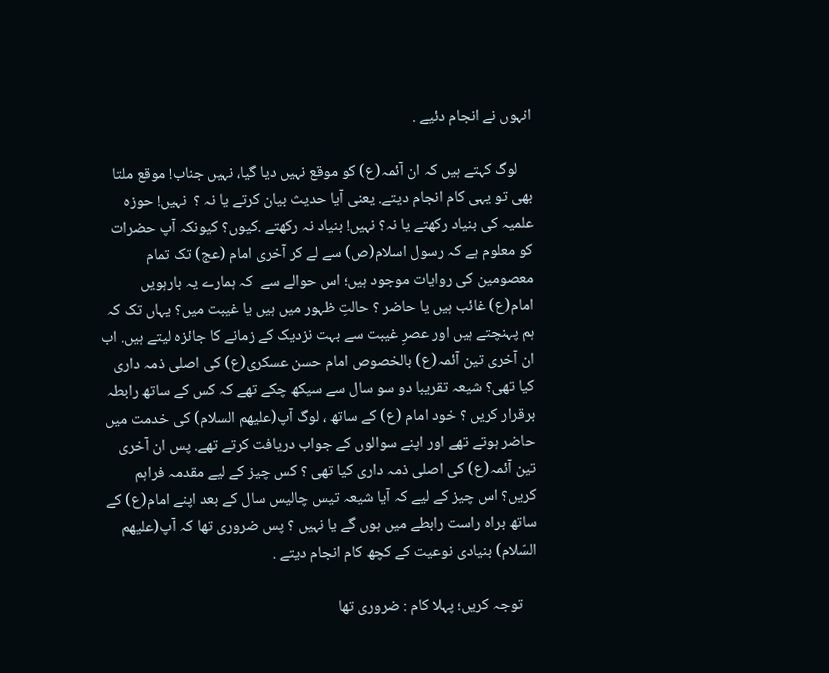انہوں نے انجام دئيے .

    لوگ کہتے ہيں کہ ان آئمہ(ع) کو موقع نہيں ديا گيا، نہيں جناب! موقع ملتا بھی تو يہی کام انجام ديتے. يعنی آيا حديث بيان کرتے يا نہ ؟  نہيں! حوزہ علميہ کی بنياد رکھتے يا نہ؟ نہيں! بنياد نہ رکھتے .کيوں؟ کيونکہ آپ حضرات کو معلوم ہے کہ رسول اسلام(ص) سے لے کر آخری امام (عج) تک تمام معصومين کی روايات موجود ہيں؛ اس حوالے سے  کہ ہمارے يہ بارہويں امام(ع) غائب ہيں يا حاضر ؟ حالتِ ظہور ميں ہيں يا غيبت ميں؟ يہاں تک کہ ہم پہنچتے ہيں اور عصرِ غيبت سے بہت نزديک کے زمانے کا جائزہ ليتے ہيں. اب ان آخری تين آئمہ(ع) بالخصوص امام حسن عسکری(ع) کی اصلی ذمہ داری کيا تھی؟ شيعہ تقريبا دو سو سال سے سيکھ چکے تھے کہ کس کے ساتھ رابطہ برقرار کريں ؟ خود امام (ع) کے ساتھ ، لوگ آپ(عليھم السلام) کی خدمت ميں حاضر ہوتے تھے اور اپنے سوالوں کے جواب دریافت کرتے تھے. پس ان آخری تين آئمہ(ع) کی اصلی ذمہ داری کيا تھی ؟ کس چيز کے ليے مقدمہ فراہم کريں؟ اس چيز کے ليے کہ آيا شيعہ تيس چاليس سال کے بعد اپنے امام(ع) کے ساتھ براہ راست رابطے ميں ہوں گے يا نہيں ؟ پس ضروری تھا کہ آپ(عليھم السّلام) بنيادی نوعيت کے کچھ کام انجام ديتے .

    توجہ کريں؛ پہلا کام : ضروری تھا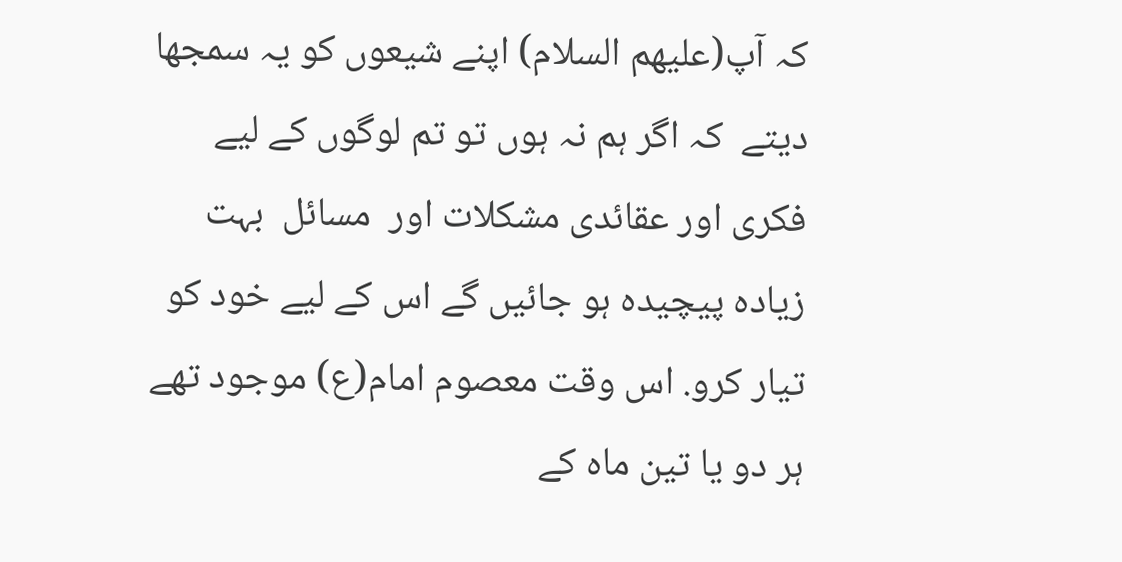کہ آپ(عليھم السلام) اپنے شيعوں کو يہ سمجھا ديتے  کہ اگر ہم نہ ہوں تو تم لوگوں کے ليے فکری اور عقائدی مشکلات اور  مسائل  بہت زيادہ پيچيدہ ہو جائيں گے اس کے ليے خود کو تيار کرو. اس وقت معصوم امام(ع) موجود تھے ہر دو يا تين ماہ کے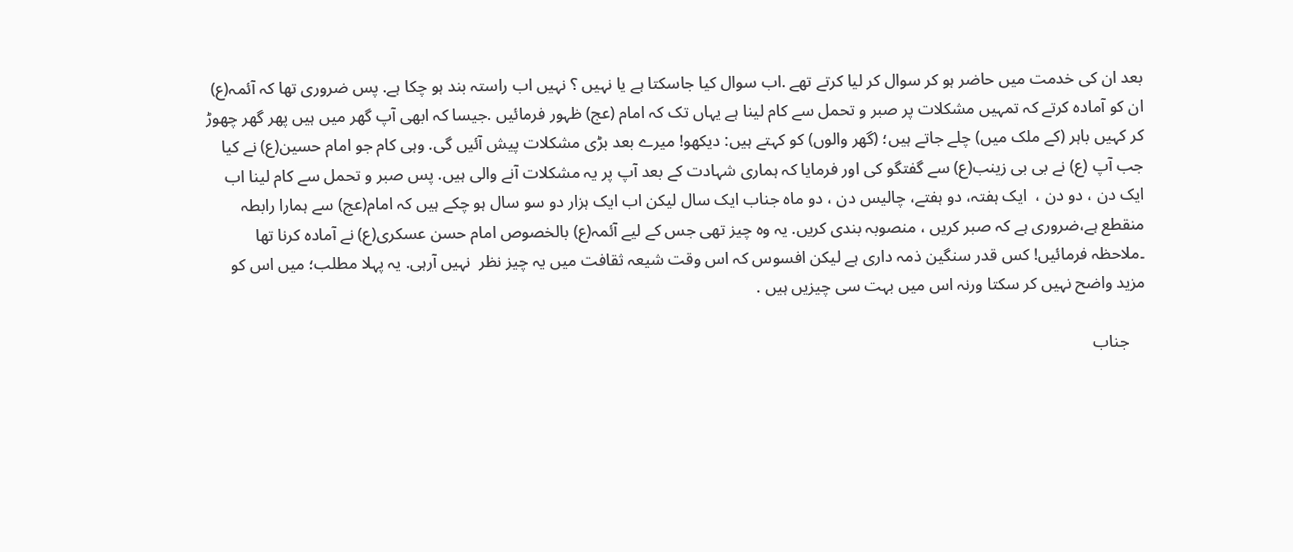بعد ان کی خدمت ميں حاضر ہو کر سوال کر ليا کرتے تھے .اب سوال کيا جاسکتا ہے يا نہيں ؟ نہيں اب راستہ بند ہو چکا ہے. پس ضروری تھا کہ آئمہ(ع) ان کو آمادہ کرتے کہ تمہيں مشکلات پر صبر و تحمل سے کام لينا ہے يہاں تک کہ امام (عج) ظہور فرمائيں .جيسا کہ ابھی آپ گھر ميں ہيں پھر گھر چھوڑ کر کہيں باہر (کے ملک ميں) چلے جاتے ہيں؛ (گھر والوں) کو کہتے ہيں: ديکھو! ميرے بعد بڑی مشکلات پيش آئيں گی. وہی کام جو امام حسين(ع) نے کيا جب آپ (ع) نے بی بی زينب(ع) سے گفتگو کی اور فرمايا کہ ہماری شہادت کے بعد آپ پر يہ مشکلات آنے والی ہيں. پس صبر و تحمل سے کام لينا اب ايک دن ، دو دن ،  ايک ہفتہ، دو ہفتے، چاليس دن ، دو ماہ جناب ايک سال ليکن اب ايک ہزار دو سو سال ہو چکے ہيں کہ امام(عج) سے ہمارا رابطہ منقطع ہے،ضروری ہے کہ صبر کريں ، منصوبہ بندی کريں. يہ وہ چيز تھی جس کے ليے آئمہ(ع) بالخصوص امام حسن عسکری(ع) نے آمادہ کرنا تھا ۔ملاحظہ فرمائيں! کس قدر سنگين ذمہ داری ہے ليکن افسوس کہ اس وقت شيعہ ثقافت ميں يہ چيز نظر  نہيں آرہی. يہ پہلا مطلب؛ ميں اس کو مزيد واضح نہيں کر سکتا ورنہ اس ميں بہت سی چيزيں ہيں .

    جناب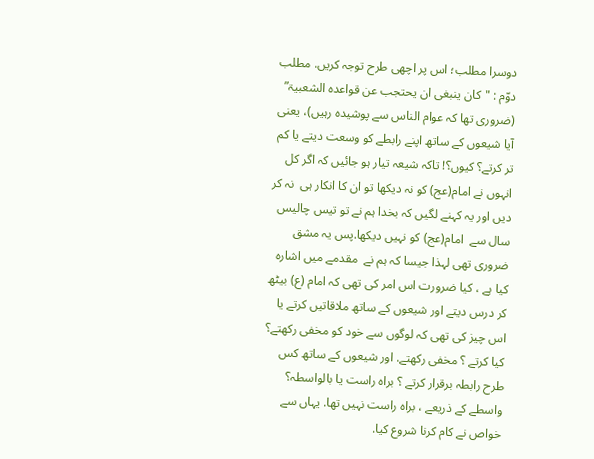دوسرا مطلب؛ اس پر اچھی طرح توجہ کريں. مطلب دوّم : "کان ينبغی ان يحتجب عن قواعدہ الشعبيۃ” (ضروری تھا کہ عوام الناس سے پوشيدہ رہيں)، يعنی آيا شيعوں کے ساتھ اپنے رابطے کو وسعت ديتے يا کم تر کرتے؟ کيوں؟! تاکہ شيعہ تيار ہو جائيں کہ اگر کل انہوں نے امام(عج) کو نہ ديکھا تو ان کا انکار ہی  نہ کر ديں اور يہ کہنے لگيں کہ بخدا ہم نے تو تيس چاليس سال سے  امام(عج) کو نہيں ديکھا.پس يہ مشق ضروری تھی لہذا جيسا کہ ہم نے  مقدمے ميں اشارہ کيا ہے ، کيا ضرورت اس امر کی تھی کہ امام (ع) بيٹھ کر درس ديتے اور شيعوں کے ساتھ ملاقاتيں کرتے يا  اس چيز کی تھی کہ لوگوں سے خود کو مخفی رکھتے؟ کيا کرتے ؟ مخفی رکھتے. اور شيعوں کے ساتھ کس طرح رابطہ برقرار کرتے ؟ براہ راست يا بالواسطہ؟ واسطے کے ذريعے ، براہ راست نہيں تھا. يہاں سے خواص نے کام کرنا شروع کيا.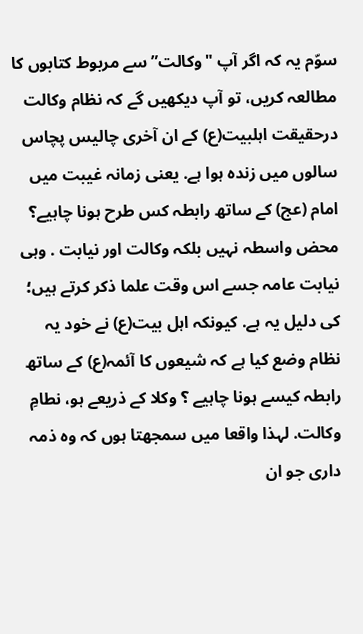سوّم يہ کہ اگر آپ "وکالت” سے مربوط کتابوں کا مطالعہ کريں، تو آپ ديکھيں گے کہ نظام وکالت درحقيقت اہلبيت(ع) کے ان آخری چاليس پچاس سالوں ميں زندہ ہوا ہے. یعنی زمانہ غيبت ميں امام (عج) کے ساتھ رابطہ کس طرح ہونا چاہيے؟ محض واسطہ نہيں بلکہ وکالت اور نيابت . وہی نيابت عامہ جسے اس وقت علما ذکر کرتے ہيں؛ کی دليل يہ ہے. کيونکہ اہل بيت(ع) نے خود يہ نظام وضع کيا ہے کہ شيعوں کا آئمہ(ع) کے ساتھ رابطہ کيسے ہونا چاہيے ؟ وکلا کے ذريعے ہو، نطامِ وکالت. لہذا واقعا ميں سمجھتا ہوں کہ وہ ذمہ داری جو ان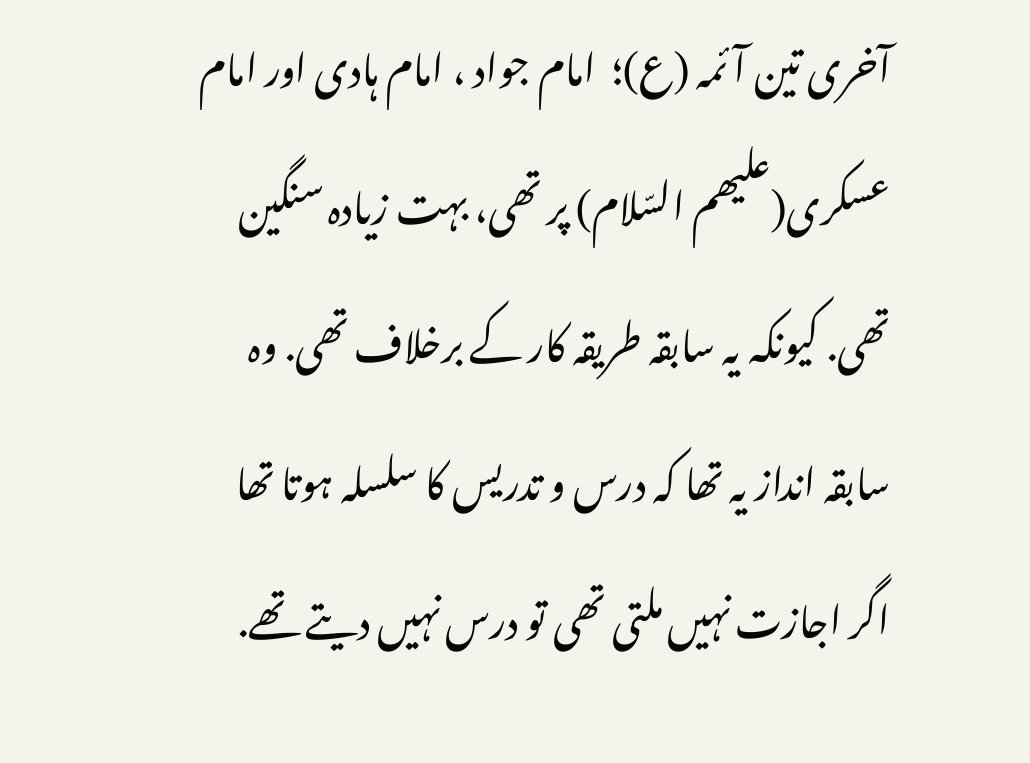آخری تين آئمہ (ع)؛  امام جواد ، امام ہادی اور امام عسکری(عليھم السّلام) پر تھی، بہت زيادہ سنگين تھی. کيونکہ یہ سابقہ طريقہ کار کے برخلاف تھی. وہ سابقہ انداز يہ تھا کہ درس و تدريس کا سلسلہ ہوتا تھا اگر اجازت نہيں ملتی تھی تو درس نہيں ديتے تھے.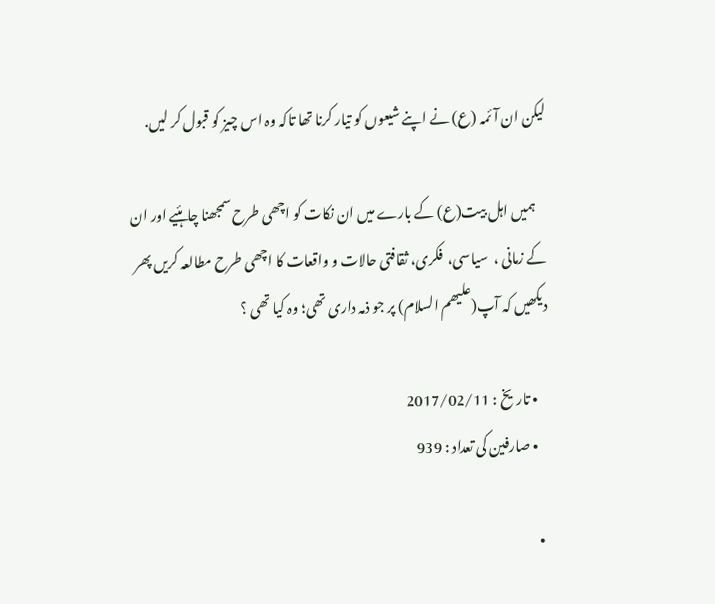ليکن ان آئمہ (ع) نے اپنے شيعوں کو تيار کرنا تھا تاکہ وہ اس چيز کو قبول کر ليں.

    ہميں اہل بيت(ع) کے بارے ميں ان نکات کو اچھی طرح سمجھنا چاہئيے اور ان کے زمانی ،  سياسی،  فکری، ثقافتی حالات و واقعات کا اچھی طرح مطالعہ کريں پھر ديکھيں کہ آپ(عليھم السلام) پر جو ذمہ داری تھی؛ وہ کيا تھی ؟

    • تاریخ : 2017/02/11
    • صارفین کی تعداد : 939

  •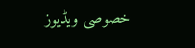خصوصی ویڈیوز